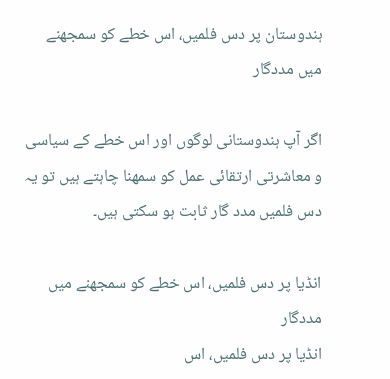ہندوستان پر دس فلمیں، اس خطے کو سمجھنے میں مددگار

اگر آپ ہندوستانی لوگوں اور اس خطے کے سیاسی و معاشرتی ارتقائی عمل کو سمھنا چاہتے ہیں تو یہ دس فلمیں مدد گار ثابت ہو سکتی ہیں۔

انڈیا پر دس فلمیں، اس خطے کو سمجھنے میں مددگار
انڈیا پر دس فلمیں، اس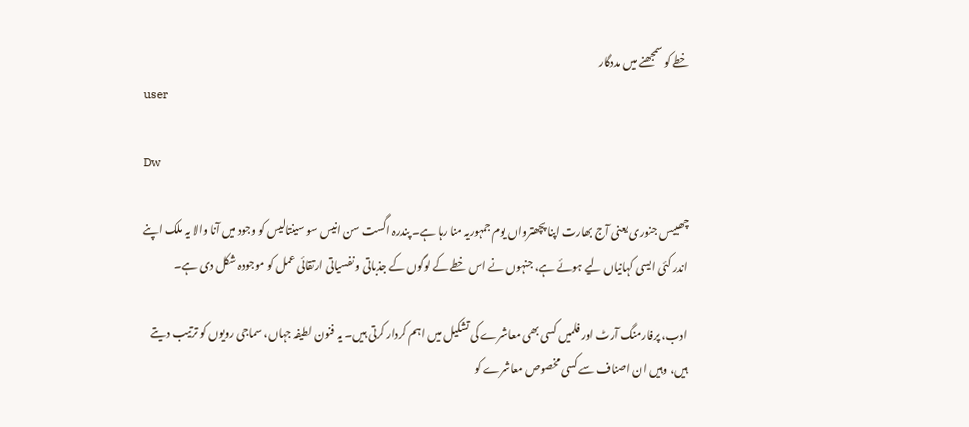خطے کو سمجھنے میں مددگار
user

Dw

چھبیس جنوری یعنی آج بھارت اپنا پچھترواں یوم جمہوریہ منا رہا ہے۔ پندرہ اگست سن انیس سو سینتالیس کو وجود میں آنا والا یہ ملک اپنے اندر کئی ایسی کہانیاں لیے ہوئے ہے، جنہوں نے اس خطے کے لوگوں کے جذباتی و نفسیاتی ارتقائی عمل کو موجودہ شکل دی ہے۔

ادب، پرفارمنگ آرٹ اور فلمیں کسی بھی معاشرے کی تشکیل میں اہم کردار کرتی ہیں۔ یہ فنون لطیفہ جہاں، سماجی رویوں کو ترتیب دیتے ہیں، وہیں ان اصناف سے کسی مخصوص معاشرے کو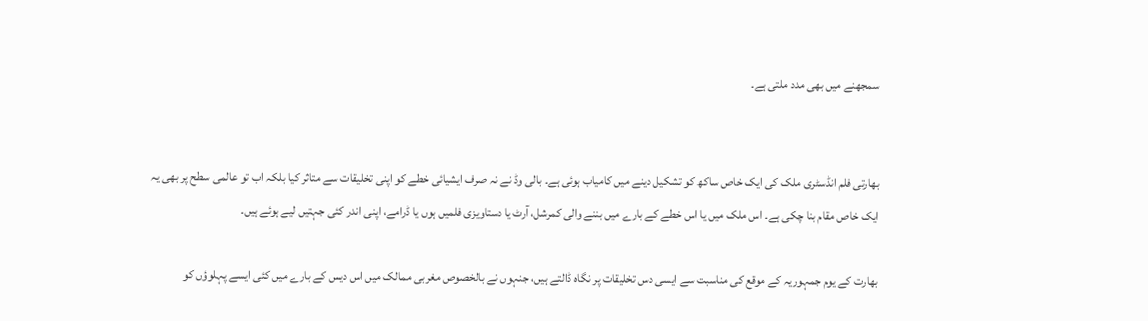سمجھنے میں بھی مدد ملتی ہے۔


بھارتی فلم انڈسٹری ملک کی ایک خاص ساکھ کو تشکیل دینے میں کامیاب ہوئی ہے۔ بالی وڈ نے نہ صرف ایشیائی خطے کو اپنی تخلیقات سے متاثر کیا بلکہ اب تو عالمی سطح پر بھی یہ ایک خاص مقام بنا چکی ہے۔ اس ملک میں یا اس خطے کے بارے میں بننے والی کمرشل، آرٹ یا دستاویزی فلمیں ہوں یا ڈرامے، اپنی اندر کئی جہتیں لیے ہوئے ہیں۔

بھارت کے یوم جمہوریہ کے موقع کی مناسبت سے ایسی دس تخلیقات پر نگاہ ڈالتے ہیں، جنہوں نے بالخصوص مغربی ممالک میں اس دیس کے بارے میں کئی ایسے پہلوؤں کو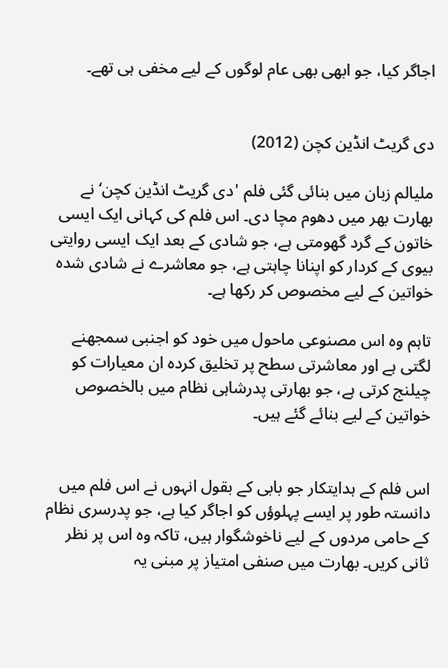اجاگر کیا، جو ابھی بھی عام لوگوں کے لیے مخفی ہی تھے۔


دی گریٹ انڈین کچن (2012)

ملیالم زبان میں بنائی گئی فلم 'دی گریٹ انڈین کچن‘ نے بھارت بھر میں دھوم مچا دی۔ اس فلم کی کہانی ایک ایسی خاتون کے گرد گھومتی ہے، جو شادی کے بعد ایک ایسی روایتی بیوی کے کردار کو اپنانا چاہتی ہے، جو معاشرے نے شادی شدہ خواتین کے لیے مخصوص کر رکھا ہے۔

تاہم وہ اس مصنوعی ماحول میں خود کو اجنبی سمجھنے لگتی ہے اور معاشرتی سطح پر تخلیق کردہ ان معیارات کو چیلنج کرتی ہے، جو بھارتی پدرشاہی نظام میں بالخصوص خواتین کے لیے بنائے گئے ہیں۔


اس فلم کے ہدایتکار جو بابی کے بقول انہوں نے اس فلم میں دانستہ طور پر ایسے پہلوؤں کو اجاگر کیا ہے، جو پدرسری نظام کے حامی مردوں کے لیے ناخوشگوار ہیں، تاکہ وہ اس پر نظر ثانی کریں۔ بھارت میں صنفی امتیاز پر مبنی یہ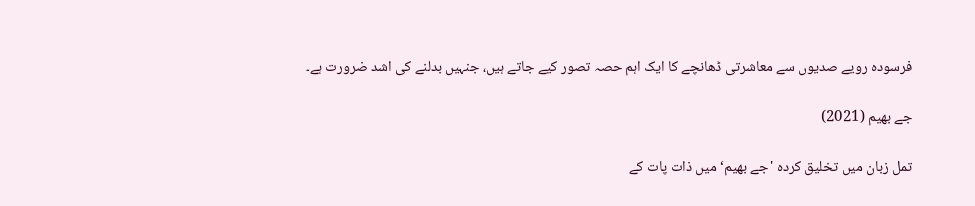فرسودہ رویے صدیوں سے معاشرتی ڈھانچے کا ایک اہم حصہ تصور کیے جاتے ہیں، جنہیں بدلنے کی اشد ضرورت ہے۔

جے بھیم (2021)

تمل زبان میں تخلیق کردہ 'جے بھیم‘ میں ذات پات کے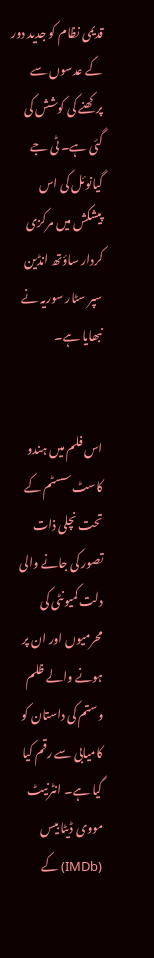قدیمی نظام کو جدید دور کے عدسوں سے پرکھنے کی کوشش کی گئی ہے۔ ٹی جے گیانوئل کی اس پیشکش میں مرکزی کردار ساؤتھ انڈین سپر سٹار سوریہ نے نبھایا ہے۔


اس فلم میں ہندو کاسٹ سسٹم کے تحت نچلی ذات تصور کی جانے والی دلت کمیونٹی کی محرمیوں اور ان پر ہونے والے ظلم وستم کی داستان کو کامیابی سے رقم کیا گیا ہے۔ انٹرنیٹ مووی ڈیٹا بیس (IMDb) کے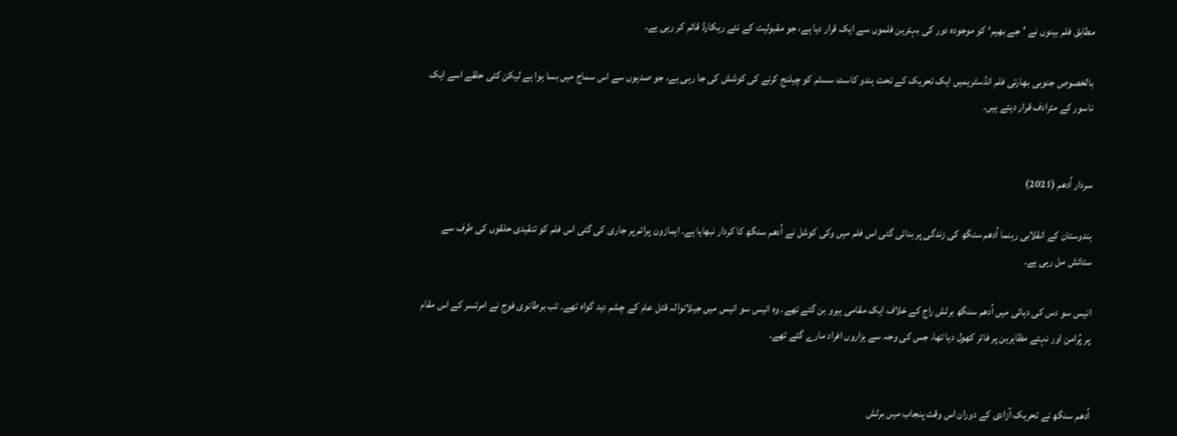مطابق فلم بینوں نے 'جے بھیم‘ کو موجودہ دور کی بہترین فلموں سے ایک قرار دیا ہے، جو مقبولیت کے نئے ریکارڈ قائم کر رہی ہے۔

بالخصوص جنوبی بھارتی فلم انڈسٹریمیں ایک تحریک کے تحت ہندو کاسٹ سسٹم کو چیلنج کرنے کی کوشش کی جا رہی ہے، جو صدیوں سے اس سماج میں بسا ہوا ہے لیکن کئی حلقے اسے ایک ناسور کے مترادف قرار دیتے ہیں۔


سردار اُدھم (2021)

ہندوستان کے انقلابی رہنما اُدھم سنگھ کی زندگی پر بنائی گئی اس فلم میں وکی کوشل نے اُدھم سنگھ کا کردار نبھایا ہے۔ ایمازون پرائم پر جاری کی گئی اس فلم کو تنقیدی حلقوں کی طرف سے ستائش مل رہی ہے۔

انیس سو دس کی دہائی میں اُدھم سنگھ برٹش راج کے خلاف ایک مقامی ہیرو بن گئے تھے۔ وہ انیس سو انیس میں جیلانوالہ قتل عام کے چشم دید گواہ تھے۔ تب برطانوی فوج نے امرتسر کے اس مقام پر پُرامن اور نہتے مظاہرین پر فائر کھول دیا تھا، جس کی وجہ سے ہزاروں افراد مارے گئے تھے۔


اُدھم سنگھ نے تحریک آزادی کے دوران اس وقت پنجاب میں برٹش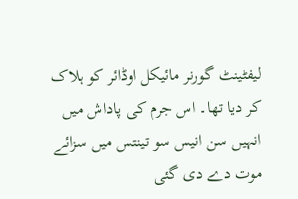لیفٹینٹ گورنر مائیکل اوڈائر کو ہلاک کر دیا تھا۔ اس جرم کی پاداش میں انہیں سن انیس سو تینتس میں سزائے موت دے دی گئی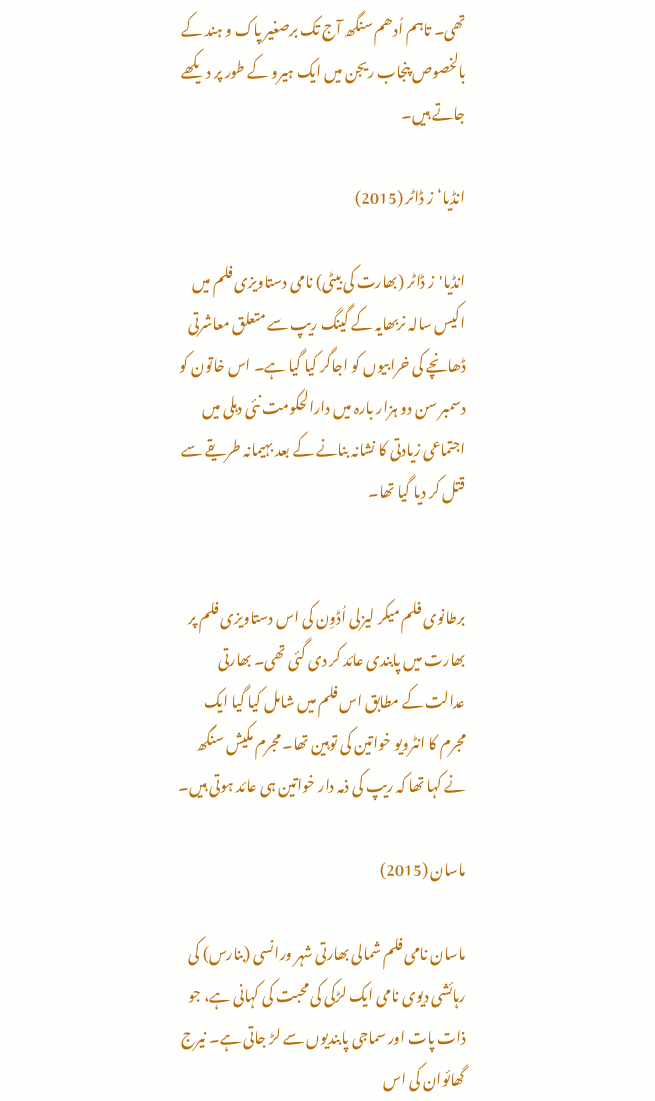تھی۔ تاہم اُدھم سنگھ آج تک برصغیر پاک و ہند کے بالخصوص پنجاب ریجن میں ایک ہیرو کے طور پر دیکھے جاتے ہیں۔

انڈیا‘ز ڈاٹر (2015)

انڈیا'ز ڈاٹر (بھارت کی بیٹی) نامی دستاویزی فلم میں اکیس سالہ نربھایہ کے گینگ ریپ سے متعلق معاشرتی ڈھانچے کی خرابیوں کو اجاگر کیا گیا ہے۔ اس خاتون کو دسمبر سن دو ہزار بارہ میں دارالحکومت نئی دہلی میں اجتماعی زیادتی کا نشانہ بنانے کے بعد بہیمانہ طریقے سے قتل کر دیا گیا تھا۔


برطانوی فلم میکر لیزلی اُڈوِن کی اس دستاویزی فلم پر بھارت میں پابندی عائد کر دی گئی تھی۔ بھارتی عدالت کے مطابق اس فلم میں شامل کیا گیا ایک مجرم کا انٹرویو خواتین کی توہین تھا۔ مجرم مکیش سنگھ نے کہا تھا کہ ریپ کی ذمہ دار خواتین ہی عائد ہوتی ہیں۔

ماسان (2015)

ماسان نامی فلم شمالی بھارتی شہر ورانسی (بنارس) کی رہائشی دیوی نامی ایک لڑکی کی محبت کی کہانی ہے، جو ذات پات اور سماجی پابندیوں سے لڑ جاتی ہے۔ نیرج گھائوان کی اس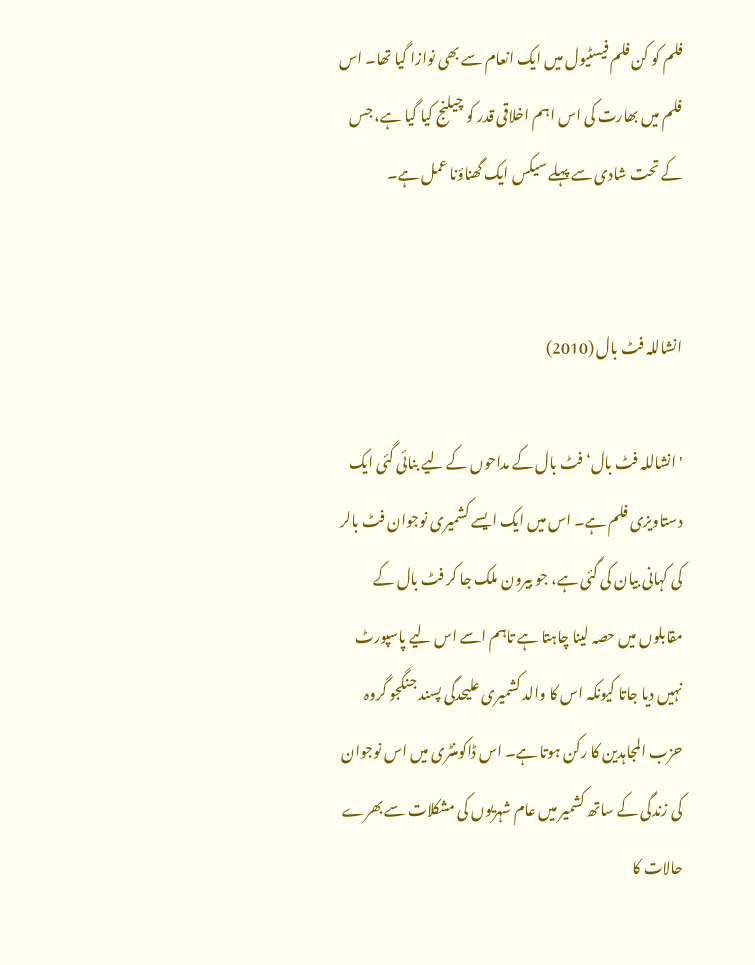فلم کو کن فلم فیسٹیول میں ایک انعام سے بھی نوازا گیا تھا۔ اس فلم میں بھارت کی اس اہم اخلاقی قدر کو چیلنج کیا گیا ہے، جس کے تحت شادی سے پہلے سیکس ایک گھناؤنا عمل ہے۔


انشاللہ فٹ بال (2010)

'انشاللہ فٹ بال‘ فٹ بال کے مداحوں کے لیے بنائی گئی ایک دستاویزی فلم ہے۔ اس میں ایک ایسے کشمیری نوجوان فٹ بالر کی کہانی بیان کی گئی ہے، جو بیرون ملک جا کر فٹ بال کے مقابلوں میں حصہ لینا چاہتا ہے تاہم اسے اس لیے پاسپورٹ نہیں دیا جاتا کیونکہ اس کا والد کشمیری علیحدگی پسند جنگجو گروہ حزب المجاہدین کا رکن ہوتا ہے۔ اس ڈاکومنٹری میں اس نوجوان کی زندگی کے ساتھ کشمیر میں عام شہریوں کی مشکلات سے بھرے حالات کا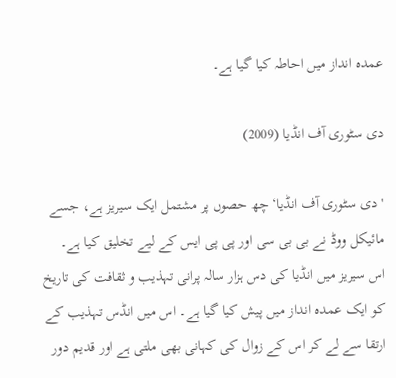عمدہ انداز میں احاطہ کیا گیا ہے۔

دی سٹوری آف انڈیا (2009)

'دی سٹوری آف انڈیا‘ چھ حصوں پر مشتمل ایک سیریز ہے، جسے مائیکل ووڈ نے بی بی سی اور پی پی ایس کے لیے تخلیق کیا ہے۔ اس سیریز میں انڈیا کی دس ہزار سالہ پرانی تہذیب و ثقافت کی تاریخ کو ایک عمدہ انداز میں پیش کیا گیا ہے۔ اس میں انڈس تہذیب کے ارتقا سے لے کر اس کے زوال کی کہانی بھی ملتی ہے اور قدیم دور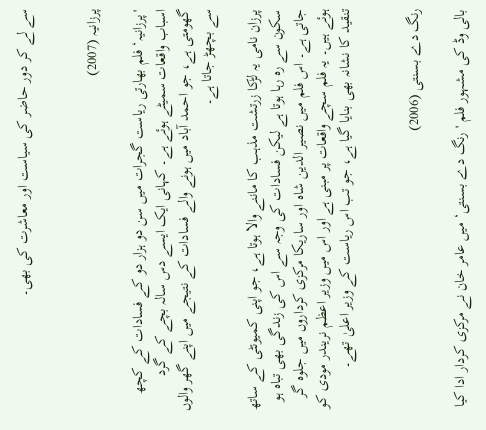سے لے کر دور حاضر کی سیاست اور معاشرت کی بھی۔


پرزانیہ (2007)

'پرزانیہ‘ فلم بھارتی ریاست گجرات میں سن دو ہزار دو کے فسادات کے کچھ اسباب واقعات سمیٹے ہوئے ہے۔ کہانی ایک ایسے دس سالہ بچے کے گرد گھومتی ہے، جو احمد آباد میں ہونے والے فسادات کے نتیجے میں اپنے گھر والوں سے بچھڑ جاتا ہے۔

پرزان نامی یہ لڑکا زرتشت مذہب کا ماننے والا ہوتا ہے، جو اپنی کمیونٹی کے ساتھ سکون سے رہ رہا ہوتا ہے لیکن فسادات کی وجہ سے اس کی زندگی بھی تباہ ہو جاتی ہے۔ اس فلم میں نصیر الدین شاہ اور ساریکا مرکزی کرداروں میں جلوہ گر ہوئے ہیں۔ یہ فلم سچے واقعات پر مبنی ہے اور اس میں وزیر اعظم نریندر مودی کو تنقید کا نشانہ بھی بنایا گیا ہے، جو تب اس ریاست کے وزیر اعلیٰ تھے۔


رنگ دے بسنتی (2006)

بالی وڈ کی مشہور فلم 'رنگ دے بسنتی‘ میں عامر خان نے مرکزی کردار ادا کیا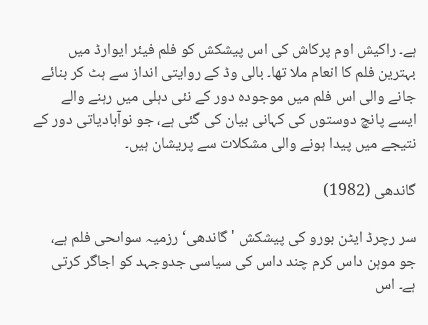ہے۔ راکیش اوم پرکاش کی اس پیشکش کو فلم فیئر ایوارڈ میں بہترین فلم کا انعام ملا تھا۔ بالی وڈ کے روایتی انداز سے ہٹ کر بنائے جانے والی اس فلم میں موجودہ دور کے نئی دہلی میں رہنے والے ایسے پانچ دوستوں کی کہانی بیان کی گئی ہے، جو نوآبادیاتی دور کے نتیجے میں پیدا ہونے والی مشکلات سے پریشان ہیں۔

گاندھی (1982)

سر رچرڈ ایٹن بورو کی پیشکش 'گاندھی‘ رزمیہ سواںحی فلم ہے، جو موہن داس کرم چند داس کی سیاسی جدوجہد کو اجاگر کرتی ہے۔ اس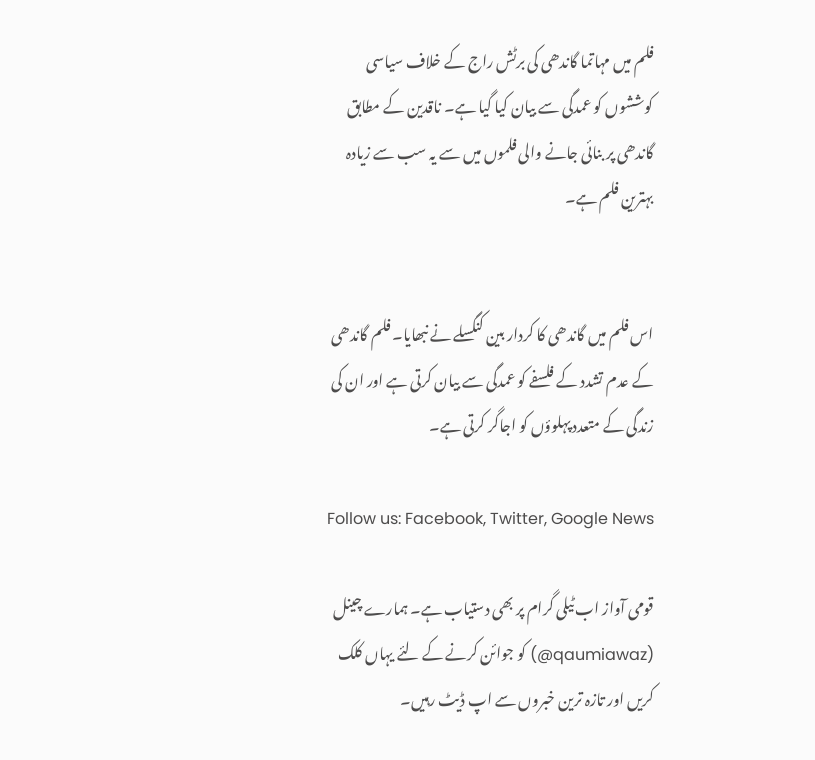فلم میں مہاتما گاندھی کی برٹش راج کے خلاف سیاسی کوششوں کو عمدگی سے بیان کیا گیا ہے۔ ناقدین کے مطابق گاندھی پر بنائی جانے والی فلموں میں سے یہ سب سے زیادہ بہترین فلم ہے۔


اس فلم میں گاندھی کا کردار بین کنگسلے نے نبھایا۔ فلم گاندھی کے عدم تشدد کے فلسفے کو عمدگی سے بیان کرتی ہے اور ان کی زندگی کے متعدد پہلوؤں کو اجاگر کرتی ہے۔

Follow us: Facebook, Twitter, Google News

قومی آواز اب ٹیلی گرام پر بھی دستیاب ہے۔ ہمارے چینل (qaumiawaz@) کو جوائن کرنے کے لئے یہاں کلک کریں اور تازہ ترین خبروں سے اپ ڈیٹ رہیں۔